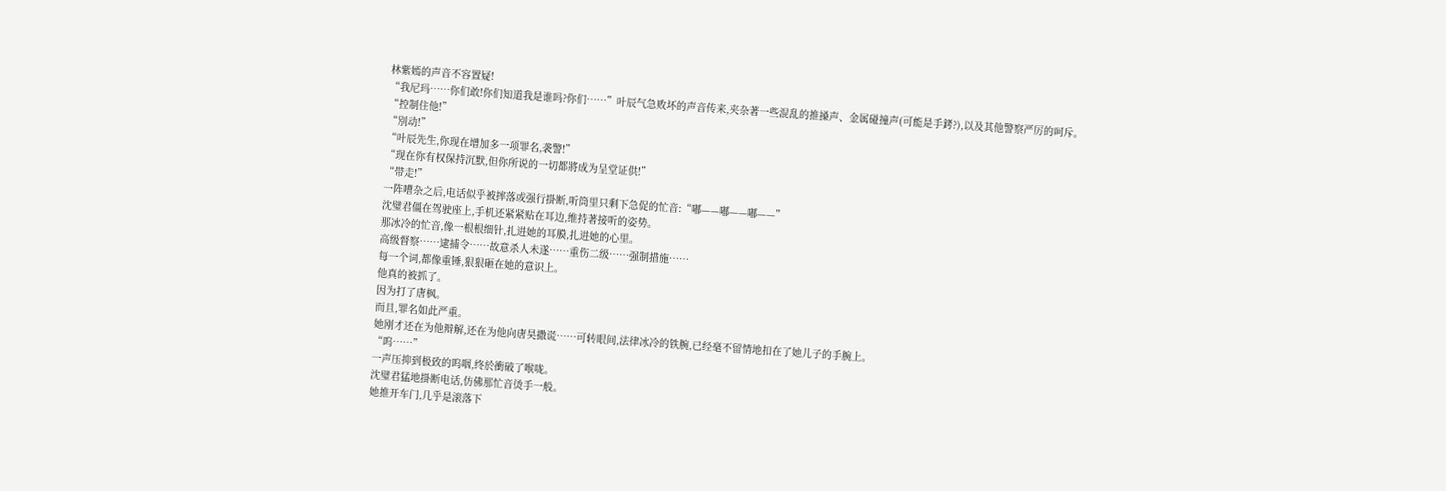林紫嫣的声音不容置疑!
“我尼玛……你们敢!你们知道我是谁吗?你们……”叶辰气急败坏的声音传来,夹杂著一些混乱的推搡声、金属碰撞声(可能是手銬?),以及其他警察严厉的呵斥。
“控制住他!”
“別动!”
“叶辰先生,你现在增加多一项罪名,袭警!”
“现在你有权保持沉默,但你所说的一切都將成为呈堂证供!”
“带走!”
一阵嘈杂之后,电话似乎被摔落或强行掛断,听筒里只剩下急促的忙音:“嘟——嘟——嘟——”
沈璧君僵在驾驶座上,手机还紧紧贴在耳边,维持著接听的姿势。
那冰冷的忙音,像一根根细针,扎进她的耳膜,扎进她的心里。
高级督察……逮捕令……故意杀人未遂……重伤二级……强制措施……
每一个词,都像重锤,狠狠砸在她的意识上。
他真的被抓了。
因为打了唐枫。
而且,罪名如此严重。
她刚才还在为他辩解,还在为他向唐昊撒谎……可转眼间,法律冰冷的铁腕,已经毫不留情地扣在了她儿子的手腕上。
“呜……”
一声压抑到极致的呜咽,终於衝破了喉咙。
沈璧君猛地掛断电话,仿佛那忙音烫手一般。
她推开车门,几乎是滚落下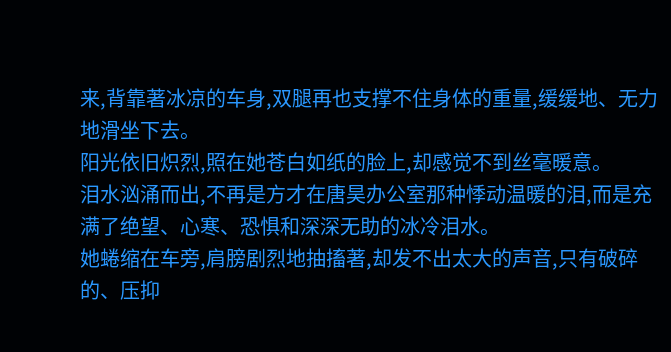来,背靠著冰凉的车身,双腿再也支撑不住身体的重量,缓缓地、无力地滑坐下去。
阳光依旧炽烈,照在她苍白如纸的脸上,却感觉不到丝毫暖意。
泪水汹涌而出,不再是方才在唐昊办公室那种悸动温暖的泪,而是充满了绝望、心寒、恐惧和深深无助的冰冷泪水。
她蜷缩在车旁,肩膀剧烈地抽搐著,却发不出太大的声音,只有破碎的、压抑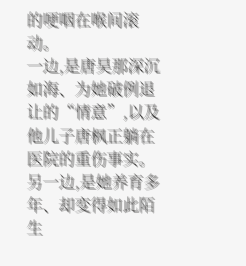的哽咽在喉间滚动。
一边,是唐昊那深沉如海、为她破例退让的“情意”,以及他儿子唐枫正躺在医院的重伤事实。
另一边,是她养育多年、却变得如此陌生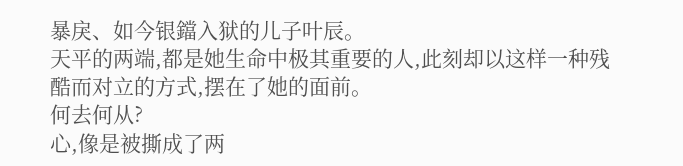暴戾、如今银鐺入狱的儿子叶辰。
天平的两端,都是她生命中极其重要的人,此刻却以这样一种残酷而对立的方式,摆在了她的面前。
何去何从?
心,像是被撕成了两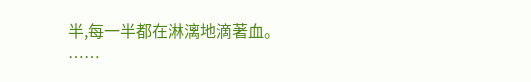半,每一半都在淋漓地滴著血。
……